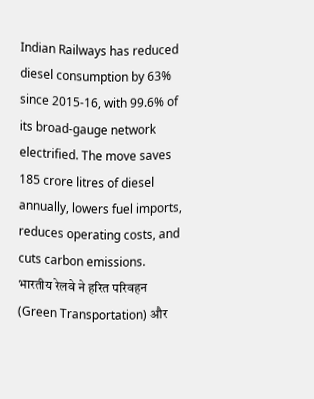Indian Railways has reduced diesel consumption by 63% since 2015-16, with 99.6% of its broad-gauge network electrified. The move saves 185 crore litres of diesel annually, lowers fuel imports, reduces operating costs, and cuts carbon emissions.
भारतीय रेलवे ने हरित परिवहन (Green Transportation) और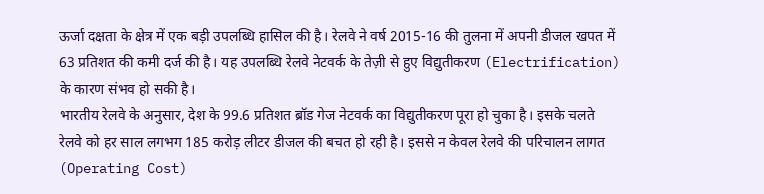ऊर्जा दक्षता के क्षेत्र में एक बड़ी उपलब्धि हासिल की है। रेलवे ने वर्ष 2015-16 की तुलना में अपनी डीजल खपत में 63 प्रतिशत की कमी दर्ज की है। यह उपलब्धि रेलवे नेटवर्क के तेज़ी से हुए विद्युतीकरण (Electrification) के कारण संभव हो सकी है।
भारतीय रेलवे के अनुसार, देश के 99.6 प्रतिशत ब्रॉड गेज नेटवर्क का विद्युतीकरण पूरा हो चुका है। इसके चलते रेलवे को हर साल लगभग 185 करोड़ लीटर डीजल की बचत हो रही है। इससे न केवल रेलवे की परिचालन लागत (Operating Cost)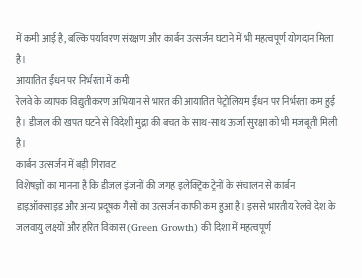में कमी आई है, बल्कि पर्यावरण संरक्षण और कार्बन उत्सर्जन घटाने में भी महत्वपूर्ण योगदान मिला है।
आयातित ईंधन पर निर्भरता में कमी
रेलवे के व्यापक विद्युतीकरण अभियान से भारत की आयातित पेट्रोलियम ईंधन पर निर्भरता कम हुई है। डीजल की खपत घटने से विदेशी मुद्रा की बचत के साथ-साथ ऊर्जा सुरक्षा को भी मजबूती मिली है।
कार्बन उत्सर्जन में बड़ी गिरावट
विशेषज्ञों का मानना है कि डीजल इंजनों की जगह इलेक्ट्रिक ट्रेनों के संचालन से कार्बन डाइऑक्साइड और अन्य प्रदूषक गैसों का उत्सर्जन काफी कम हुआ है। इससे भारतीय रेलवे देश के जलवायु लक्ष्यों और हरित विकास (Green Growth) की दिशा में महत्वपूर्ण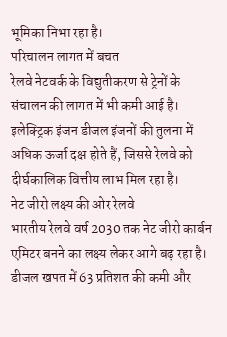भूमिका निभा रहा है।
परिचालन लागत में बचत
रेलवे नेटवर्क के विद्युतीकरण से ट्रेनों के संचालन की लागत में भी कमी आई है। इलेक्ट्रिक इंजन डीजल इंजनों की तुलना में अधिक ऊर्जा दक्ष होते हैं, जिससे रेलवे को दीर्घकालिक वित्तीय लाभ मिल रहा है।
नेट जीरो लक्ष्य की ओर रेलवे
भारतीय रेलवे वर्ष 2030 तक नेट जीरो कार्बन एमिटर बनने का लक्ष्य लेकर आगे बढ़ रहा है। डीजल खपत में 63 प्रतिशत की कमी और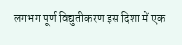लगभग पूर्ण विद्युतीकरण इस दिशा में एक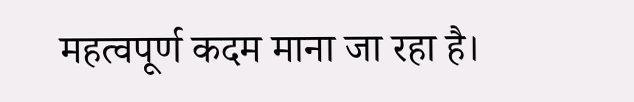महत्वपूर्ण कदम माना जा रहा है।